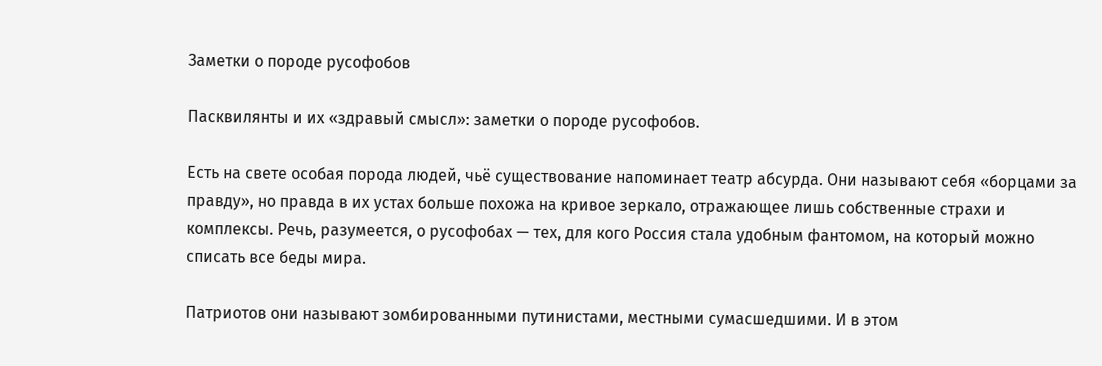Заметки о породе русофобов

Пасквилянты и их «здравый смысл»: заметки о породе русофобов.

Есть на свете особая порода людей, чьё существование напоминает театр абсурда. Они называют себя «борцами за правду», но правда в их устах больше похожа на кривое зеркало, отражающее лишь собственные страхи и комплексы. Речь, разумеется, о русофобах — тех, для кого Россия стала удобным фантомом, на который можно списать все беды мира.

Патриотов они называют зомбированными путинистами, местными сумасшедшими. И в этом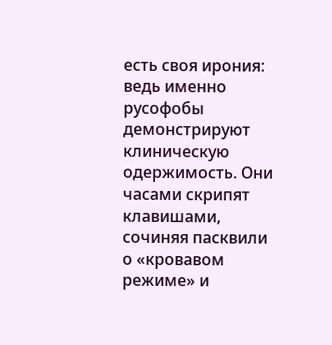есть своя ирония: ведь именно русофобы демонстрируют клиническую одержимость. Они часами скрипят клавишами, сочиняя пасквили о «кровавом режиме» и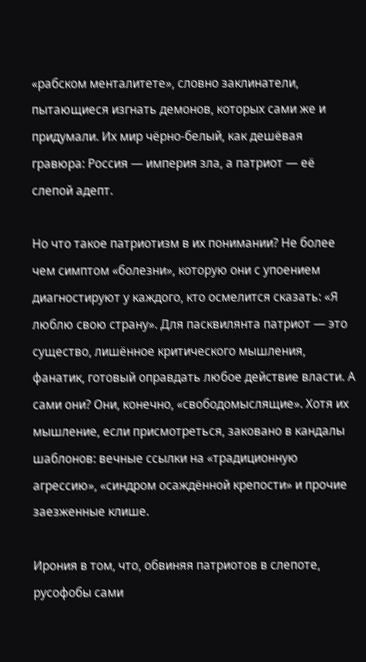«рабском менталитете», словно заклинатели, пытающиеся изгнать демонов, которых сами же и придумали. Их мир чёрно-белый, как дешёвая гравюра: Россия — империя зла, а патриот — её слепой адепт.

Но что такое патриотизм в их понимании? Не более чем симптом «болезни», которую они с упоением диагностируют у каждого, кто осмелится сказать: «Я люблю свою страну». Для пасквилянта патриот — это существо, лишённое критического мышления, фанатик, готовый оправдать любое действие власти. А сами они? Они, конечно, «свободомыслящие». Хотя их мышление, если присмотреться, заковано в кандалы шаблонов: вечные ссылки на «традиционную агрессию», «синдром осаждённой крепости» и прочие заезженные клише.

Ирония в том, что, обвиняя патриотов в слепоте, русофобы сами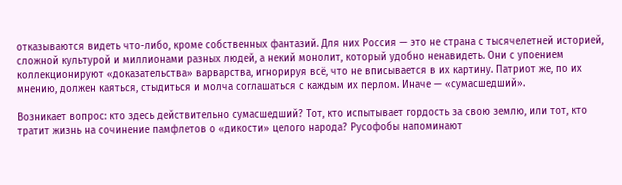отказываются видеть что-либо, кроме собственных фантазий. Для них Россия — это не страна с тысячелетней историей, сложной культурой и миллионами разных людей, а некий монолит, который удобно ненавидеть. Они с упоением коллекционируют «доказательства» варварства, игнорируя всё, что не вписывается в их картину. Патриот же, по их мнению, должен каяться, стыдиться и молча соглашаться с каждым их перлом. Иначе — «сумасшедший».

Возникает вопрос: кто здесь действительно сумасшедший? Тот, кто испытывает гордость за свою землю, или тот, кто тратит жизнь на сочинение памфлетов о «дикости» целого народа? Русофобы напоминают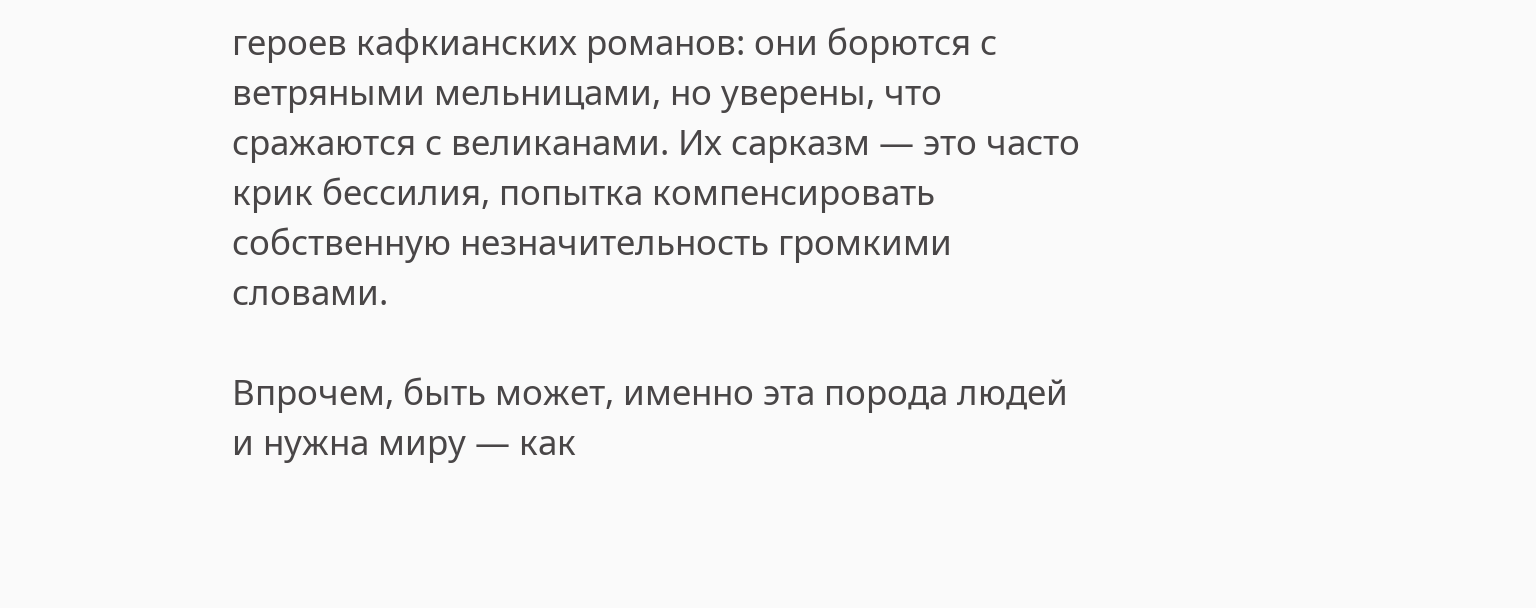героев кафкианских романов: они борются с ветряными мельницами, но уверены, что сражаются с великанами. Их сарказм — это часто крик бессилия, попытка компенсировать собственную незначительность громкими словами.

Впрочем, быть может, именно эта порода людей и нужна миру — как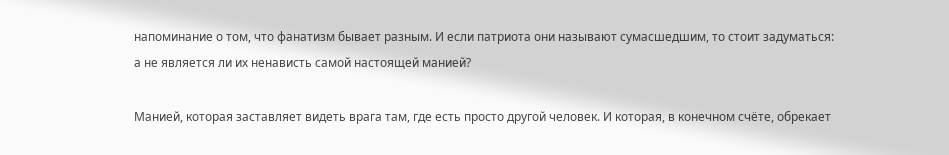напоминание о том, что фанатизм бывает разным. И если патриота они называют сумасшедшим, то стоит задуматься: а не является ли их ненависть самой настоящей манией?

Манией, которая заставляет видеть врага там, где есть просто другой человек. И которая, в конечном счёте, обрекает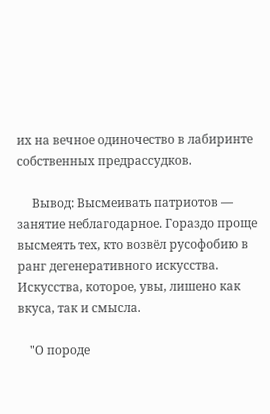их на вечное одиночество в лабиринте собственных предрассудков.

     Вывод: Высмеивать патриотов — занятие неблагодарное. Гораздо проще высмеять тех, кто возвёл русофобию в ранг дегенеративного искусства. Искусства, которое, увы, лишено как вкуса, так и смысла.

    "О породе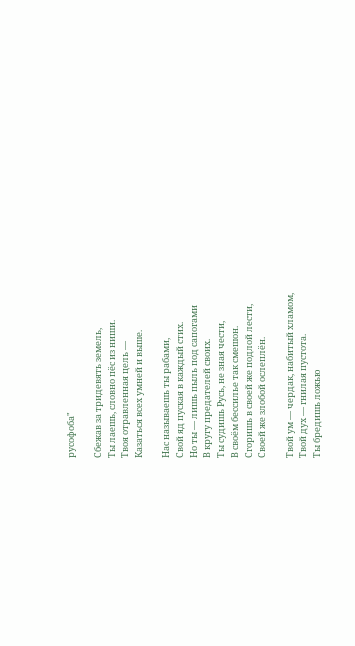русофоба"

Сбежав за тридевять земель,
Ты лаешь, словно пёс из ниши.
Твоя отравленная цель —
Казаться всех умней и выше.

Нас называешь ты рабами,
Свой яд пуская в каждый стих.
Но ты — лишь пыль под сапогами
В кругу предателей своих.
Ты судишь Русь, не зная чести,
В своём бессилье так смешон.
Сгоришь в своей же подлой лести,
Своей же злобой ослеплён.

Твой ум — чердак, набитый хламом,
Твой дух — гнилая пустота.
Ты бредишь ложью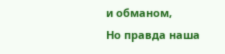и обманом,
Но правда наша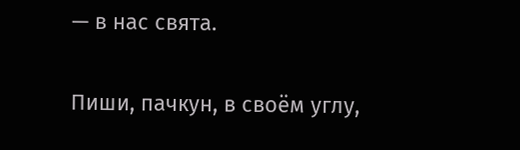— в нас свята.

Пиши, пачкун, в своём углу,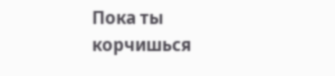Пока ты корчишься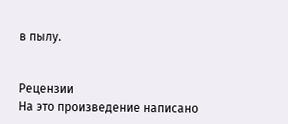в пылу.


Рецензии
На это произведение написано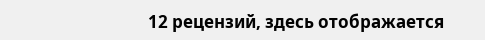12 рецензий, здесь отображается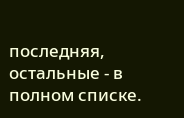последняя, остальные - в полном списке.